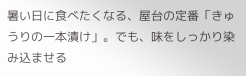暑い日に食べたくなる、屋台の定番「きゅうりの一本漬け」。でも、味をしっかり染み込ませる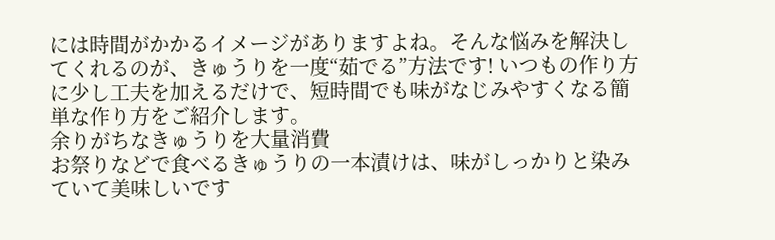には時間がかかるイメージがありますよね。そんな悩みを解決してくれるのが、きゅうりを一度“茹でる”方法です! いつもの作り方に少し工夫を加えるだけで、短時間でも味がなじみやすくなる簡単な作り方をご紹介します。
余りがちなきゅうりを大量消費
お祭りなどで食べるきゅうりの一本漬けは、味がしっかりと染みていて美味しいです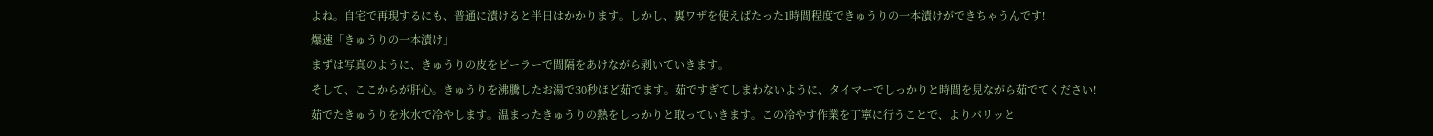よね。自宅で再現するにも、普通に漬けると半日はかかります。しかし、裏ワザを使えばたった1時間程度できゅうりの一本漬けができちゃうんです!
爆速「きゅうりの一本漬け」
まずは写真のように、きゅうりの皮をピーラーで間隔をあけながら剥いていきます。
そして、ここからが肝心。きゅうりを沸騰したお湯で30秒ほど茹でます。茹ですぎてしまわないように、タイマーでしっかりと時間を見ながら茹でてください!
茹でたきゅうりを氷水で冷やします。温まったきゅうりの熱をしっかりと取っていきます。この冷やす作業を丁寧に行うことで、よりパリッと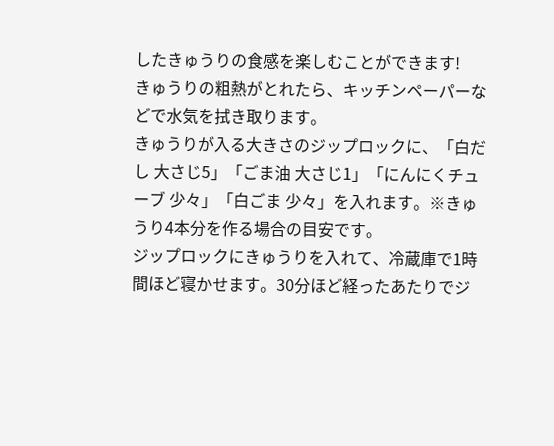したきゅうりの食感を楽しむことができます!
きゅうりの粗熱がとれたら、キッチンペーパーなどで水気を拭き取ります。
きゅうりが入る大きさのジップロックに、「白だし 大さじ5」「ごま油 大さじ1」「にんにくチューブ 少々」「白ごま 少々」を入れます。※きゅうり4本分を作る場合の目安です。
ジップロックにきゅうりを入れて、冷蔵庫で1時間ほど寝かせます。30分ほど経ったあたりでジ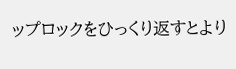ップロックをひっくり返すとより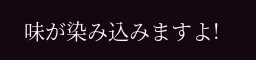味が染み込みますよ!